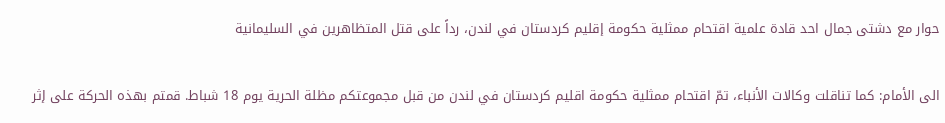حوار مع دشتى جمال احد قادة علمية اقتحام ممثلية حكومة إقليم كردستان في لندن، رداً على قتل المتظاهرين في السليمانية

الى الأمام: كما تناقلت وكالات الأنباء، تمّ اقتحام ممثلية حكومة اقليم كردستان في لندن من قبل مجموعتكم مظلة الحرية يوم 18 شباط. قمتم بهذه الحركة على إثر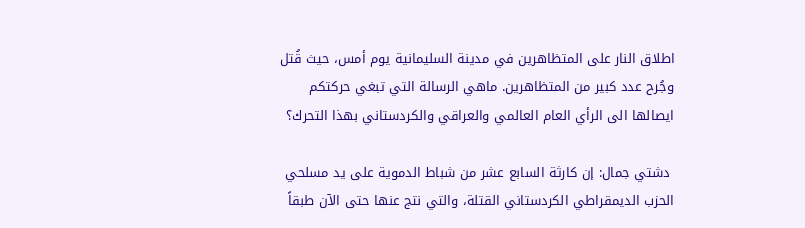اطلاق النار على المتظاهرين في مدينة السليمانية يوم أمس، حيث قُتل وجُرح عدد كبير من المتظاهرين. ماهي الرسالة التي تبغي حركتكم ايصالها الى الرأي العام العالمي والعراقي والكردستاني بهذا التحرك؟

 دشتي جمال: إن كارثة السابع عشر من شباط الدموية على يد مسلحي الحزب الديمقراطي الكردستاني القتلة، والتي نتج عنها حتى الآن طبقاً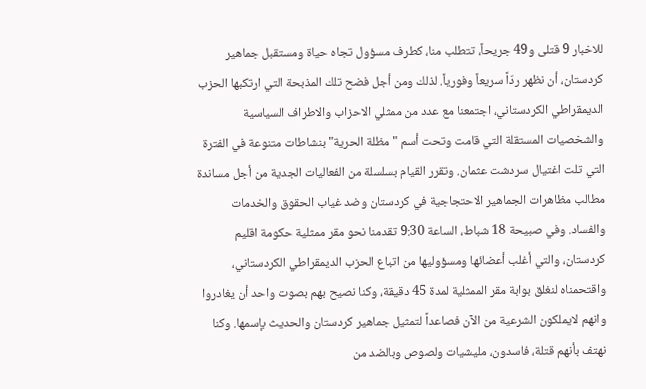للاخبار 9 قتلى و49 جريحاً، تتطلب منا، كطرف مسؤول تجاه حياة ومستقبل جماهير كردستان، أن نظهر ردّاً سريعاً وفورياً. لذلك ومن أجل فضح تلك المذبحة التي ارتكبها الحزب الديمقراطي الكردستاني، اجتمعنا مع عدد من ممثلي الاحزاب والاطراف السياسية والشخصيات المستقلة التي قامت وتحت أسم " مظلة الحرية" بنشاطات متنوعة في الفترة التي تلت اغتيال سردشت عثمان. وتقرر القيام بسلسلة من الفعاليات الجدية من أجل مساندة مطالب مظاهرات الجماهير الاحتجاجية في كردستان وضد غياب الحقوق والخدمات والفساد. وفي صبيحة 18 شباط، الساعة 9:30 تقدمنا نحو مقر ممثلية حكومة اقليم كردستان، والتي أغلب أعضائها ومسؤوليها من اتباع الحزب الديمقراطي الكردستاني، واقتحمناه لنغلق بوابة مقر الممثلية لمدة 45 دقيقة، وكنا نصيح بهم بصوت واحد أن يغادروا وانهم لايملكون الشرعية من الآن فصاعداً لتمثيل جماهير كردستان والحديث بإسمها. وكنا نهتف بأنهم قتلة، فاسدون، مليشيات ولصوص وبالضد من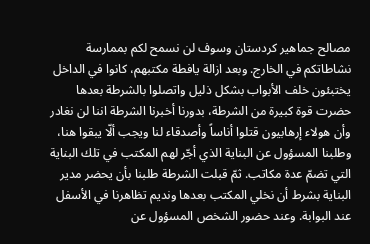مصالح جماهير كردستان وسوف لن نسمح لكم بممارسة نشاطاتكم في الخارج. وبعد ازالة يافطة مكتبهم، كانوا في الداخل يختبئون خلف الأبواب بشكل ذليل واتصلوا بالشرطة بعدها حضرت قوة كبيرة من الشرطة، بدورنا أخبرنا الشرطة اننا لن نغادر وأن هولاء إرهابيون قتلوا أناساً وأصدقاء لنا ويجب ألّا يبقوا هنا، وطلبنا المسؤول عن البناية الذي أجّر لهم المكتب في تلك البناية التي تضمّ عدة مكاتب. ثمّ قبلت الشرطة طلبنا بأن يحضر مدير البناية بشرط أن نخلي المكتب بعدها ونديم تظاهرنا في الأسفل عند البوابة. وعند حضور الشخص المسؤول عن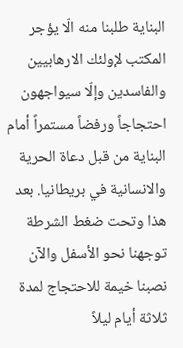البناية طلبنا منه الّا يؤجر المكتب لإولئك الارهابيين والفاسدين وإلّا سيواجهون احتجاجاً ورفضاً مستمراً أمام البناية من قبل دعاة الحرية والانسانية في بريطانيا. بعد هذا وتحت ضغط الشرطة توجهنا نحو الأسفل والآن نصبنا خيمة للاحتجاج لمدة ثلاثة أيام ليلاً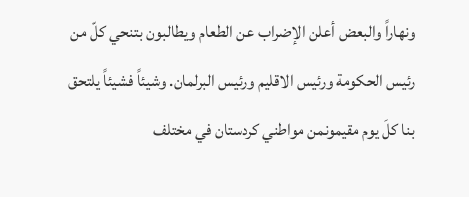ونهاراً والبعض أعلن الإضراب عن الطعام ويطالبون بتنحي كلّ من رئيس الحكومة ورئيس الاقليم ورئيس البرلمان. وشيئاً فشيئاً يلتحق بنا كلَ يوم مقيمونمن مواطني كردستان في مختلف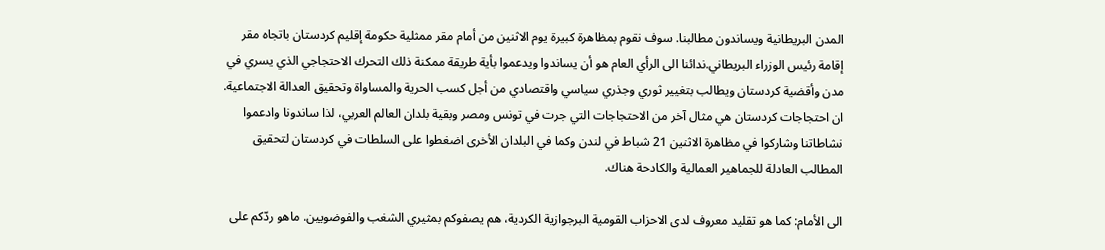المدن البريطانية ويساندون مطالبنا. سوف نقوم بمظاهرة كبيرة يوم الاثنين من أمام مقر ممثلية حكومة إقليم كردستان باتجاه مقر إقامة رئيس الوزراء البريطاني.ندائنا الى الرأي العام هو أن يساندوا ويدعموا بأية طريقة ممكنة ذلك التحرك الاحتجاجي الذي يسري في مدن وأقضية كردستان ويطالب بتغيير ثوري وجذري سياسي واقتصادي من أجل كسب الحرية والمساواة وتحقيق العدالة الاجتماعية. ان احتجاجات كردستان هي مثال آخر من الاحتجاجات التي جرت في تونس ومصر وبقية بلدان العالم العربي، لذا ساندونا وادعموا نشاطاتنا وشاركوا في مظاهرة الاثنين 21 شباط في لندن وكما في البلدان الأخرى اضغطوا على السلطات في كردستان لتحقيق المطالب العادلة للجماهير العمالية والكادحة هناك.

الى الأمام: كما هو تقليد معروف لدى الاحزاب القومية البرجوازية الكردية، هم يصفوكم بمثيري الشغب والفوضويين. ماهو ردّكم على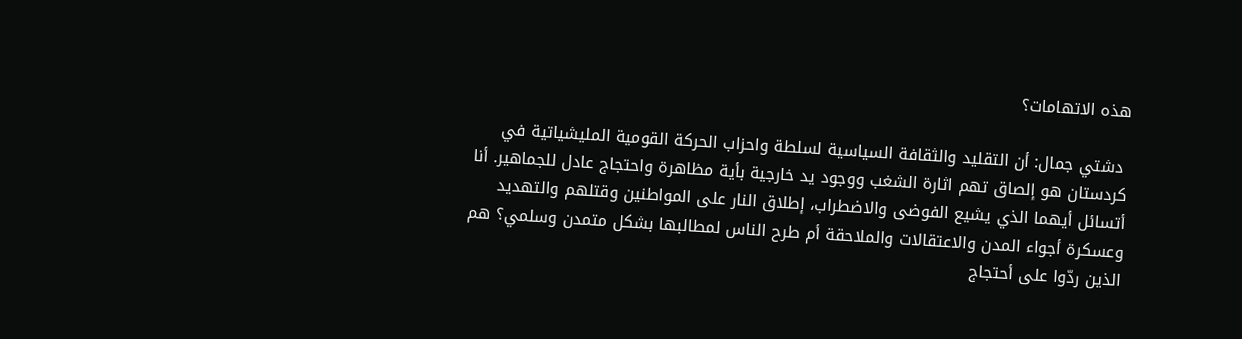هذه الاتهامات؟

 دشتي جمال: أن التقليد والثقافة السياسية لسلطة واحزاب الحركة القومية المليشياتية في كردستان هو إلصاق تهم اثارة الشغب ووجود يد خارجية بأية مظاهرة واحتجاج عادل للجماهير. أنا أتسائل أيهما الذي يشيع الفوضى والاضطراب، إطلاق النار على المواطنين وقتلهم والتهديد وعسكرة أجواء المدن والاعتقالات والملاحقة أم طرح الناس لمطالبها بشكل متمدن وسلمي؟ هم الذين ردّوا على أحتجاج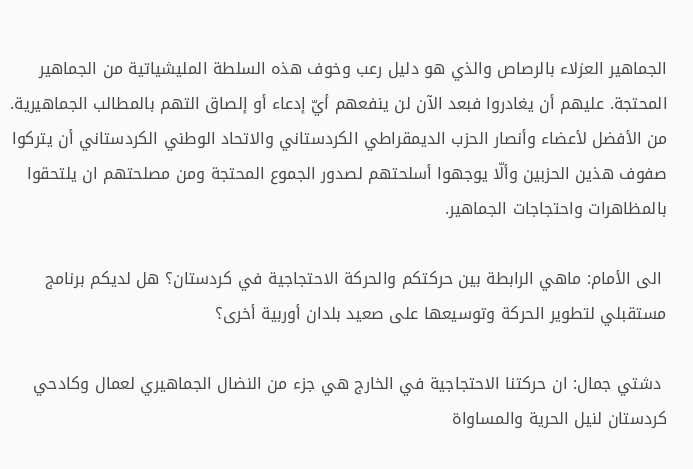الجماهير العزلاء بالرصاص والذي هو دليل رعب وخوف هذه السلطة المليشياتية من الجماهير المحتجة. عليهم أن يغادروا فبعد الآن لن ينفعهم أيّ إدعاء أو إلصاق التهم بالمطالب الجماهيرية. من الأفضل لأعضاء وأنصار الحزب الديمقراطي الكردستاني والاتحاد الوطني الكردستاني أن يتركوا صفوف هذين الحزبين وألّا يوجهوا أسلحتهم لصدور الجموع المحتجة ومن مصلحتهم ان يلتحقوا بالمظاهرات واحتجاجات الجماهير.

 الى الأمام: ماهي الرابطة بين حركتكم والحركة الاحتجاجية في كردستان؟ هل لديكم برنامج مستقبلي لتطوير الحركة وتوسيعها على صعيد بلدان أوربية أخرى؟

 دشتي جمال: ان حركتنا الاحتجاجية في الخارج هي جزء من النضال الجماهيري لعمال وكادحي كردستان لنيل الحرية والمساواة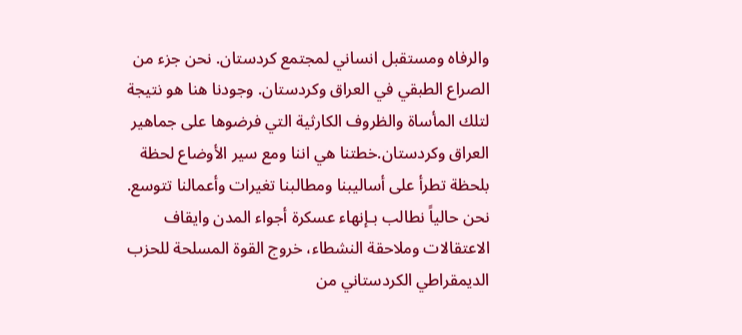والرفاه ومستقبل انساني لمجتمع كردستان. نحن جزء من الصراع الطبقي في العراق وكردستان. وجودنا هنا هو نتيجة لتلك المأساة والظروف الكارثية التي فرضوها على جماهير العراق وكردستان.خطتنا هي اننا ومع سير الأوضاع لحظة بلحظة تطرأ على أساليبنا ومطالبنا تغيرات وأعمالنا تتوسع. نحن حالياً نطالب بـإنهاء عسكرة أجواء المدن وايقاف الاعتقالات وملاحقة النشطاء، خروج القوة المسلحة للحزب الديمقراطي الكردستاني من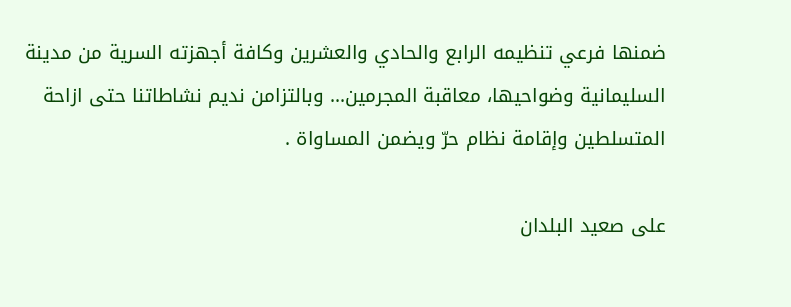ضمنها فرعي تنظيمه الرابع والحادي والعشرين وكافة أجهزته السرية من مدينة السليمانية وضواحيها، معاقبة المجرمين... وبالتزامن نديم نشاطاتنا حتى ازاحة المتسلطين وإقامة نظام حرّ ويضمن المساواة .

على صعيد البلدان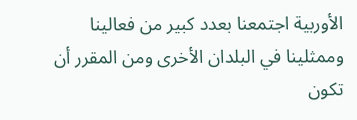الأوربية اجتمعنا بعدد كبير من فعالينا وممثلينا في البلدان الأخرى ومن المقرر أن تكون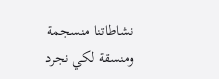نشاطاتنا منسجمة ومنسقة لكي نجرد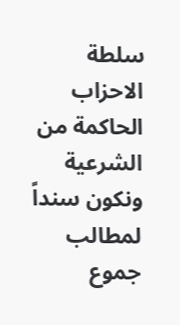سلطة الاحزاب الحاكمة من الشرعية ونكون سنداً لمطالب جموع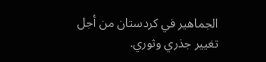الجماهير في كردستان من أجل تغيير جذري وثوري.